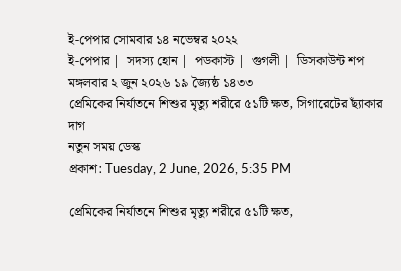ই-পেপার সোমবার ১৪ নভেম্বর ২০২২
ই-পেপার |  সদস্য হোন |  পডকাস্ট |  গুগলী |  ডিসকাউন্ট শপ
মঙ্গলবার ২ জুন ২০২৬ ১৯ জ্যৈষ্ঠ ১৪৩৩
প্রেমিকের নির্যাতনে শিশুর মৃত্যু শরীরে ৫১টি ক্ষত, সিগারেটের ছ্যাঁকার দাগ
নতুন সময় ডেস্ক
প্রকাশ: Tuesday, 2 June, 2026, 5:35 PM

প্রেমিকের নির্যাতনে শিশুর মৃত্যু শরীরে ৫১টি ক্ষত,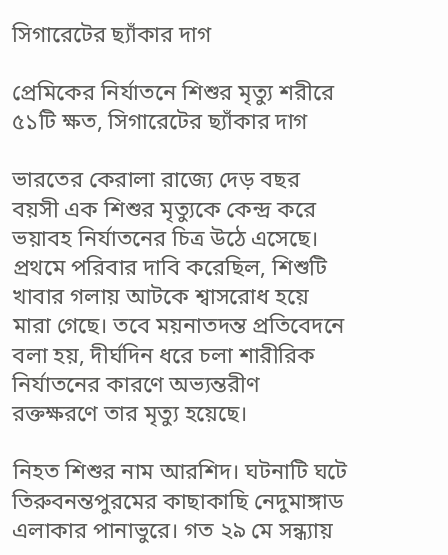সিগারেটের ছ্যাঁকার দাগ

প্রেমিকের নির্যাতনে শিশুর মৃত্যু শরীরে ৫১টি ক্ষত, সিগারেটের ছ্যাঁকার দাগ

ভারতের কেরালা রাজ্যে দেড় বছর বয়সী এক শিশুর মৃত্যুকে কেন্দ্র করে ভয়াবহ নির্যাতনের চিত্র উঠে এসেছে। প্রথমে পরিবার দাবি করেছিল, শিশুটি খাবার গলায় আটকে শ্বাসরোধ হয়ে মারা গেছে। তবে ময়নাতদন্ত প্রতিবেদনে বলা হয়, দীর্ঘদিন ধরে চলা শারীরিক নির্যাতনের কারণে অভ্যন্তরীণ রক্তক্ষরণে তার মৃত্যু হয়েছে।

নিহত শিশুর নাম আরশিদ। ঘটনাটি ঘটে তিরুবনন্তপুরমের কাছাকাছি নেদুমাঙ্গাড এলাকার পানাভুরে। গত ২৯ মে সন্ধ্যায়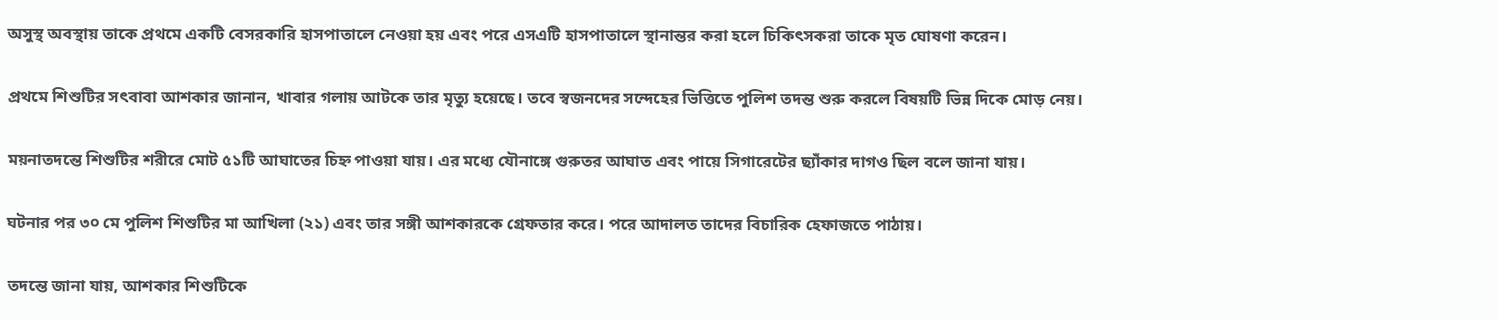অসুস্থ অবস্থায় তাকে প্রথমে একটি বেসরকারি হাসপাতালে নেওয়া হয় এবং পরে এসএটি হাসপাতালে স্থানান্তর করা হলে চিকিৎসকরা তাকে মৃত ঘোষণা করেন।

প্রথমে শিশুটির সৎবাবা আশকার জানান, খাবার গলায় আটকে তার মৃত্যু হয়েছে। তবে স্বজনদের সন্দেহের ভিত্তিতে পুলিশ তদন্ত শুরু করলে বিষয়টি ভিন্ন দিকে মোড় নেয়।

ময়নাতদন্তে শিশুটির শরীরে মোট ৫১টি আঘাতের চিহ্ন পাওয়া যায়। এর মধ্যে যৌনাঙ্গে গুরুতর আঘাত এবং পায়ে সিগারেটের ছ্যাঁকার দাগও ছিল বলে জানা যায়।

ঘটনার পর ৩০ মে পুলিশ শিশুটির মা আখিলা (২১) এবং তার সঙ্গী আশকারকে গ্রেফতার করে। পরে আদালত তাদের বিচারিক হেফাজতে পাঠায়।

তদন্তে জানা যায়, আশকার শিশুটিকে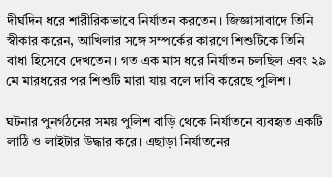দীর্ঘদিন ধরে শারীরিকভাবে নির্যাতন করতেন। জিজ্ঞাসাবাদে তিনি স্বীকার করেন, আখিলার সঙ্গে সম্পর্কের কারণে শিশুটিকে তিনি বাধা হিসেবে দেখতেন। গত এক মাস ধরে নির্যাতন চলছিল এবং ২৯ মে মারধরের পর শিশুটি মারা যায় বলে দাবি করেছে পুলিশ।

ঘটনার পুনর্গঠনের সময় পুলিশ বাড়ি থেকে নির্যাতনে ব্যবহৃত একটি লাঠি ও লাইটার উদ্ধার করে। এছাড়া নির্যাতনের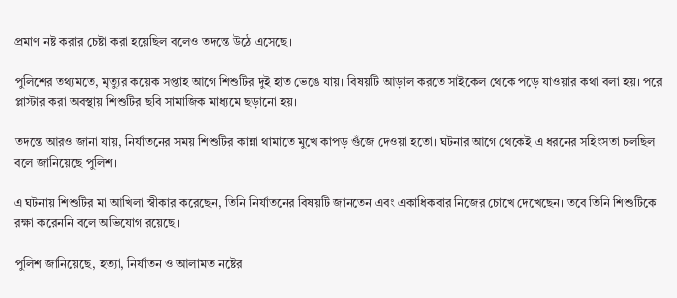প্রমাণ নষ্ট করার চেষ্টা করা হয়েছিল বলেও তদন্তে উঠে এসেছে।

পুলিশের তথ্যমতে, মৃত্যুর কয়েক সপ্তাহ আগে শিশুটির দুই হাত ভেঙে যায়। বিষয়টি আড়াল করতে সাইকেল থেকে পড়ে যাওয়ার কথা বলা হয়। পরে প্লাস্টার করা অবস্থায় শিশুটির ছবি সামাজিক মাধ্যমে ছড়ানো হয়।

তদন্তে আরও জানা যায়, নির্যাতনের সময় শিশুটির কান্না থামাতে মুখে কাপড় গুঁজে দেওয়া হতো। ঘটনার আগে থেকেই এ ধরনের সহিংসতা চলছিল বলে জানিয়েছে পুলিশ।

এ ঘটনায় শিশুটির মা আখিলা স্বীকার করেছেন, তিনি নির্যাতনের বিষয়টি জানতেন এবং একাধিকবার নিজের চোখে দেখেছেন। তবে তিনি শিশুটিকে রক্ষা করেননি বলে অভিযোগ রয়েছে।

পুলিশ জানিয়েছে, হত্যা, নির্যাতন ও আলামত নষ্টের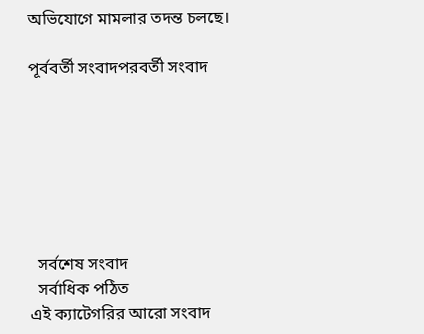অভিযোগে মামলার তদন্ত চলছে।

পূর্ববর্তী সংবাদপরবর্তী সংবাদ







  সর্বশেষ সংবাদ
  সর্বাধিক পঠিত
এই ক্যাটেগরির আরো সংবাদ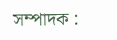সম্পাদক :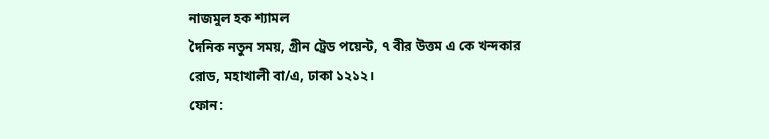নাজমুল হক শ্যামল
দৈনিক নতুন সময়, গ্রীন ট্রেড পয়েন্ট, ৭ বীর উত্তম এ কে খন্দকার রোড, মহাখালী বা/এ, ঢাকা ১২১২।
ফোন: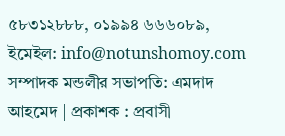৫৮৩১২৮৮৮, ০১৯৯৪ ৬৬৬০৮৯, ইমেইল: info@notunshomoy.com
সম্পাদক মন্ডলীর সভাপতি: এমদাদ আহমেদ | প্রকাশক : প্রবাসী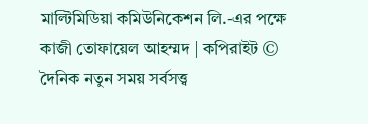মাল্টিমিডিয়া কমিউনিকেশন লি.-এর পক্ষে কাজী তোফায়েল আহম্মদ | কপিরাইট © দৈনিক নতুন সময় সর্বসত্ত্ব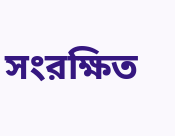সংরক্ষিত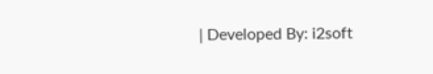| Developed By: i2soft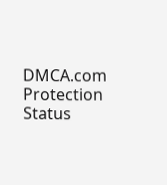DMCA.com Protection Status